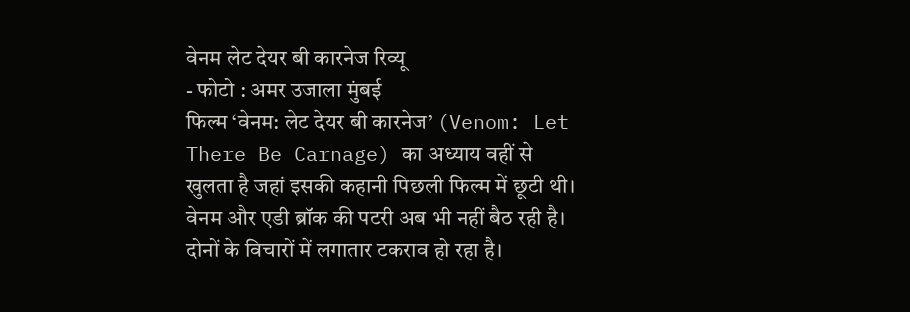वेनम लेट देयर बी कारनेज रिव्यू
- फोटो : अमर उजाला मुंबई
फिल्म ‘वेनम: लेट देयर बी कारनेज’ (Venom: Let There Be Carnage) का अध्याय वहीं से खुलता है जहां इसकी कहानी पिछली फिल्म में छूटी थी। वेनम और एडी ब्रॉक की पटरी अब भी नहीं बैठ रही है। दोनों के विचारों में लगातार टकराव हो रहा है।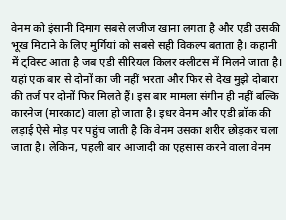वेनम को इंसानी दिमाग सबसे लजीज खाना लगता है और एडी उसकी भूख मिटाने के लिए मुर्गियां को सबसे सही विकल्प बताता है। कहानी में ट्विस्ट आता है जब एडी सीरियल किलर क्लीटस में मिलने जाता है। यहां एक बार से दोनों का जी नहीं भरता और फिर से देख मुझे दोबारा की तर्ज पर दोनों फिर मिलते हैं। इस बार मामला संगीन ही नहीं बल्कि कारनेज (मारकाट) वाला हो जाता है। इधर वेनम और एडी ब्रॉक की लड़ाई ऐसे मोड़ पर पहुंच जाती है कि वेनम उसका शरीर छोड़कर चला जाता है। लेकिन, पहली बार आजादी का एहसास करने वाला वेनम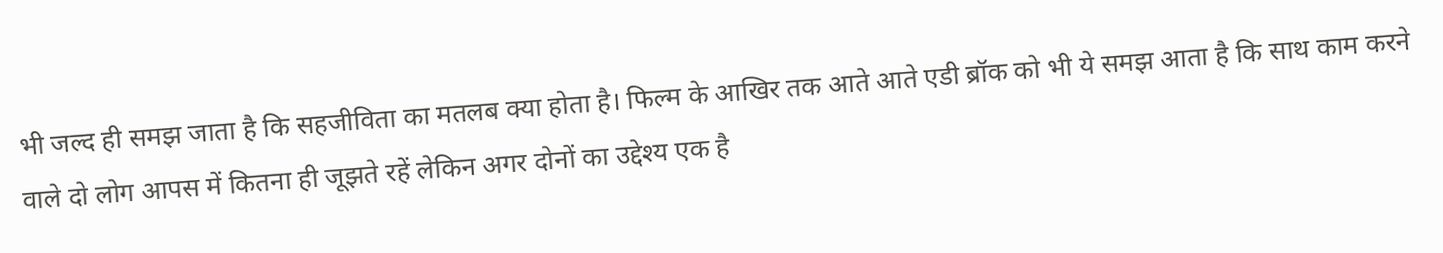भी जल्द ही समझ जाता है कि सहजीविता का मतलब क्या होता है। फिल्म के आखिर तक आते आते एडी ब्रॉक को भी ये समझ आता है कि साथ काम करने वाले दो लोग आपस में कितना ही जूझते रहें लेकिन अगर दोनों का उद्देश्य एक है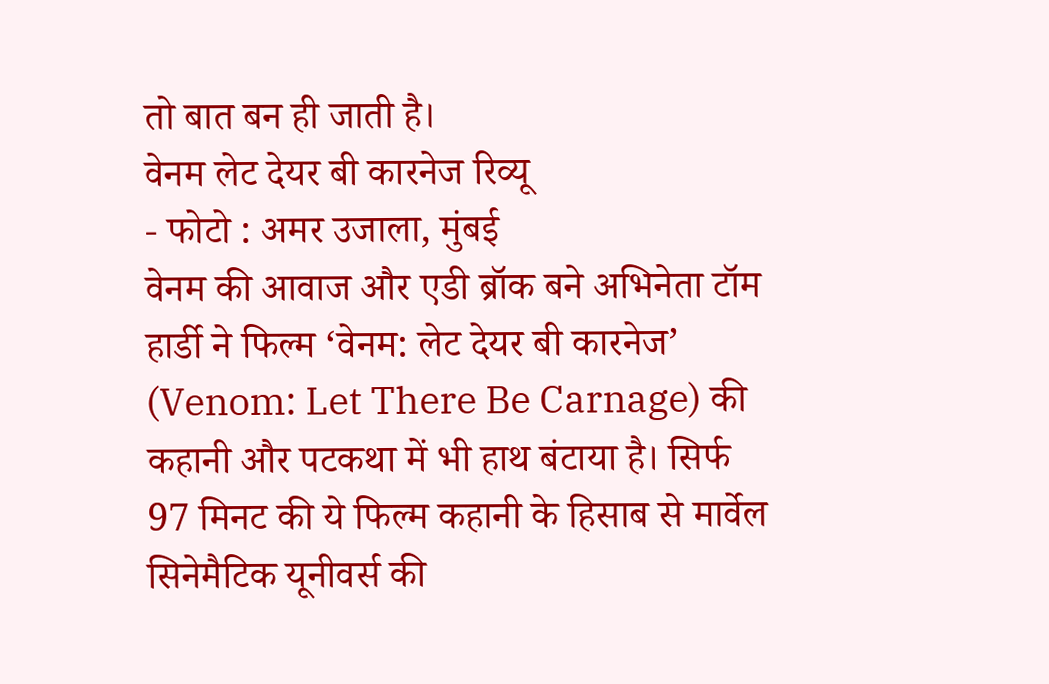तो बात बन ही जाती है।
वेनम लेट देयर बी कारनेज रिव्यू
- फोटो : अमर उजाला, मुंबई
वेनम की आवाज और एडी ब्रॉक बने अभिनेता टॉम हार्डी ने फिल्म ‘वेनम: लेट देयर बी कारनेज’ (Venom: Let There Be Carnage) की कहानी और पटकथा में भी हाथ बंटाया है। सिर्फ 97 मिनट की ये फिल्म कहानी के हिसाब से मार्वेल सिनेमैटिक यूनीवर्स की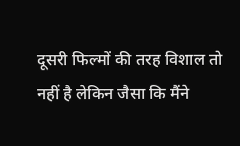दूसरी फिल्मों की तरह विशाल तो नहीं है लेकिन जैसा कि मैंने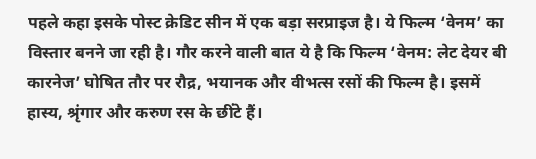पहले कहा इसके पोस्ट क्रेडिट सीन में एक बड़ा सरप्राइज है। ये फिल्म ‘वेनम’ का विस्तार बनने जा रही है। गौर करने वाली बात ये है कि फिल्म ‘वेनम: लेट देयर बी कारनेज’ घोषित तौर पर रौद्र, भयानक और वीभत्स रसों की फिल्म है। इसमें हास्य, श्रृंगार और करुण रस के छींटे हैं।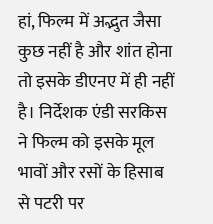हां, फिल्म में अद्भुत जैसा कुछ नहीं है और शांत होना तो इसके डीएनए में ही नहीं है। निर्देशक एंडी सरकिस ने फिल्म को इसके मूल भावों और रसों के हिसाब से पटरी पर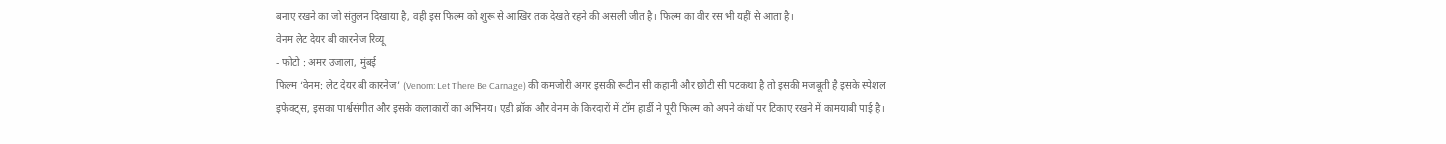बनाए रखने का जो संतुलन दिखाया है, वही इस फिल्म को शुरू से आखिर तक देखते रहने की असली जीत है। फिल्म का वीर रस भी यहीं से आता है।
वेनम लेट देयर बी कारनेज रिव्यू
- फोटो : अमर उजाला, मुंबई
फिल्म ‘वेनम: लेट देयर बी कारनेज’ (Venom: Let There Be Carnage) की कमजोरी अगर इसकी रूटीन सी कहानी और छोटी सी पटकथा है तो इसकी मजबूती है इसके स्पेशल इफेक्ट्स, इसका पार्श्वसंगीत और इसके कलाकारों का अभिनय। एडी ब्रॉक और वेनम के किरदारों में टॉम हार्डी ने पूरी फिल्म को अपने कंधों पर टिकाए रखने में कामयाबी पाई है।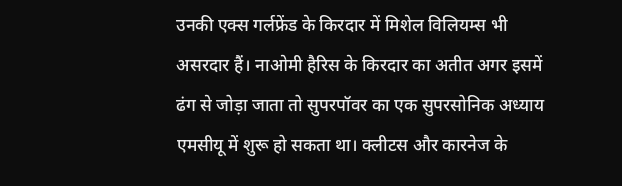उनकी एक्स गर्लफ्रेंड के किरदार में मिशेल विलियम्स भी असरदार हैं। नाओमी हैरिस के किरदार का अतीत अगर इसमें ढंग से जोड़ा जाता तो सुपरपॉवर का एक सुपरसोनिक अध्याय एमसीयू में शुरू हो सकता था। क्लीटस और कारनेज के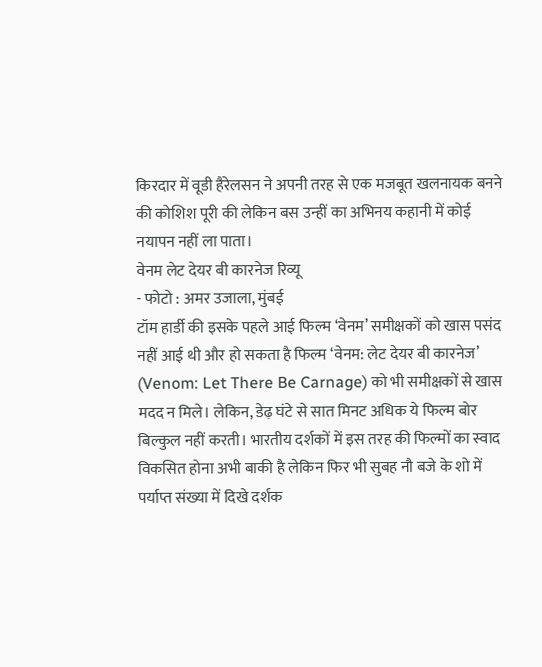किरदार में वूडी हैरेलसन ने अपनी तरह से एक मजबूत खलनायक बनने की कोशिश पूरी की लेकिन बस उन्हीं का अभिनय कहानी में कोई नयापन नहीं ला पाता।
वेनम लेट देयर बी कारनेज रिव्यू
- फोटो : अमर उजाला, मुंबई
टॉम हार्डी की इसके पहले आई फिल्म ‘वेनम’ समीक्षकों को खास पसंद नहीं आई थी और हो सकता है फिल्म ‘वेनम: लेट देयर बी कारनेज’ (Venom: Let There Be Carnage) को भी समीक्षकों से खास मदद न मिले। लेकिन, डेढ़ घंटे से सात मिनट अधिक ये फिल्म बोर बिल्कुल नहीं करती। भारतीय दर्शकों में इस तरह की फिल्मों का स्वाद विकसित होना अभी बाकी है लेकिन फिर भी सुबह नौ बजे के शो में पर्याप्त संख्या में दिखे दर्शक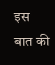इस बात की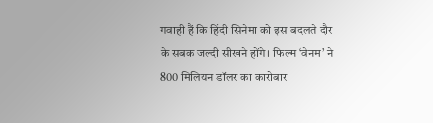गवाही हैं कि हिंदी सिनेमा को इस बदलते दौर के सबक जल्दी सीखने होंगे। फिल्म ‘वेनम’ ने 800 मिलियन डॉलर का कारोबार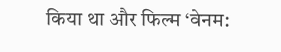किया था और फिल्म ‘वेनम: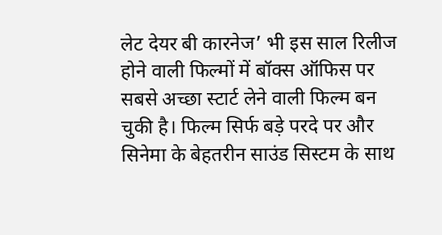लेट देयर बी कारनेज’ भी इस साल रिलीज होने वाली फिल्मों में बॉक्स ऑफिस पर सबसे अच्छा स्टार्ट लेने वाली फिल्म बन चुकी है। फिल्म सिर्फ बड़े परदे पर और सिनेमा के बेहतरीन साउंड सिस्टम के साथ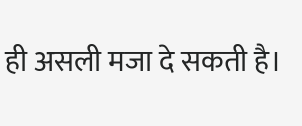ही असली मजा दे सकती है।